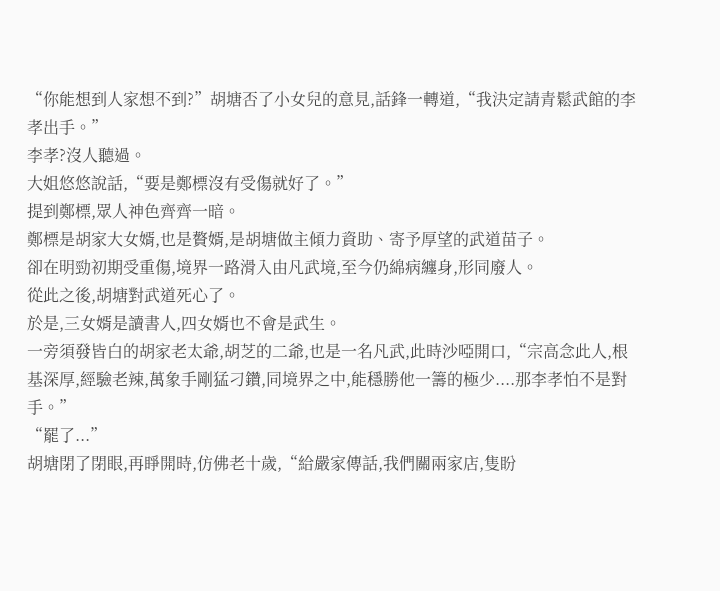“你能想到人家想不到?”胡塘否了小女兒的意見,話鋒一轉道,“我決定請青鬆武館的李孝出手。”
李孝?沒人聽過。
大姐悠悠說話,“要是鄭標沒有受傷就好了。”
提到鄭標,眾人神色齊齊一暗。
鄭標是胡家大女婿,也是贅婿,是胡塘做主傾力資助、寄予厚望的武道苗子。
卻在明勁初期受重傷,境界一路滑入由凡武境,至今仍綿病纏身,形同廢人。
從此之後,胡塘對武道死心了。
於是,三女婿是讀書人,四女婿也不會是武生。
一旁須發皆白的胡家老太爺,胡芝的二爺,也是一名凡武,此時沙啞開口,“宗高念此人,根基深厚,經驗老辣,萬象手剛猛刁鑽,同境界之中,能穩勝他一籌的極少....那李孝怕不是對手。”
“罷了...”
胡塘閉了閉眼,再睜開時,仿佛老十歲,“給嚴家傳話,我們關兩家店,隻盼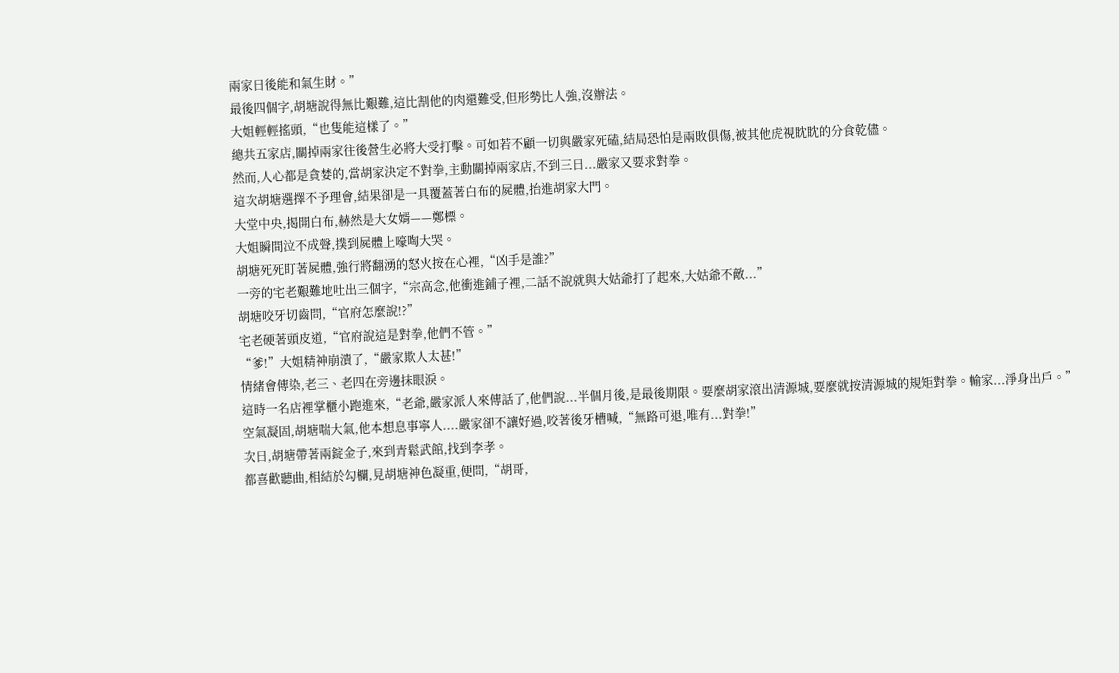兩家日後能和氣生財。”
最後四個字,胡塘說得無比艱難,這比割他的肉還難受,但形勢比人強,沒辦法。
大姐輕輕搖頭,“也隻能這樣了。”
總共五家店,關掉兩家往後營生必將大受打擊。可如若不顧一切與嚴家死磕,結局恐怕是兩敗俱傷,被其他虎視眈眈的分食乾儘。
然而,人心都是貪婪的,當胡家決定不對拳,主動關掉兩家店,不到三日...嚴家又要求對拳。
這次胡塘選擇不予理會,結果卻是一具覆蓋著白布的屍體,抬進胡家大門。
大堂中央,揭開白布,赫然是大女婿——鄭標。
大姐瞬間泣不成聲,撲到屍體上嚎啕大哭。
胡塘死死盯著屍體,強行將翻湧的怒火按在心裡,“凶手是誰?”
一旁的宅老艱難地吐出三個字,“宗高念,他衝進鋪子裡,二話不說就與大姑爺打了起來,大姑爺不敵...”
胡塘咬牙切齒問,“官府怎麼說!?”
宅老硬著頭皮道,“官府說這是對拳,他們不管。”
“爹!”大姐精神崩潰了,“嚴家欺人太甚!”
情緒會傳染,老三、老四在旁邊抹眼淚。
這時一名店裡掌櫃小跑進來,“老爺,嚴家派人來傳話了,他們說...半個月後,是最後期限。要麼胡家滾出清源城,要麼就按清源城的規矩對拳。輸家...淨身出戶。”
空氣凝固,胡塘喘大氣,他本想息事寧人....嚴家卻不讓好過,咬著後牙槽喊,“無路可退,唯有...對拳!”
次日,胡塘帶著兩錠金子,來到青鬆武館,找到李孝。
都喜歡聽曲,相結於勾欄,見胡塘神色凝重,便問,“胡哥,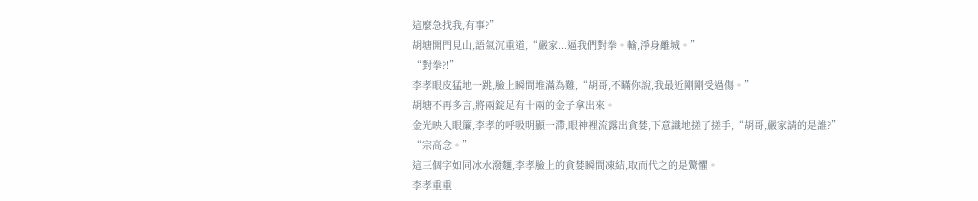這麼急找我,有事?”
胡塘開門見山,語氣沉重道,“嚴家...逼我們對拳。輸,淨身離城。”
“對拳?!”
李孝眼皮猛地一跳,臉上瞬間堆滿為難,“胡哥,不瞞你說,我最近剛剛受過傷。”
胡塘不再多言,將兩錠足有十兩的金子拿出來。
金光映入眼簾,李孝的呼吸明顯一滯,眼神裡流露出貪婪,下意識地搓了搓手,“胡哥,嚴家請的是誰?”
“宗高念。”
這三個字如同冰水潑麵,李孝臉上的貪婪瞬間凍結,取而代之的是驚懼。
李孝重重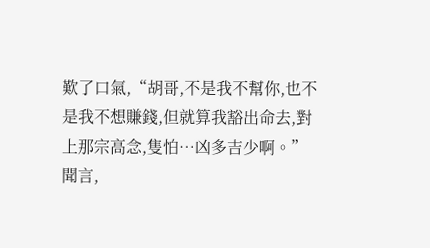歎了口氣,“胡哥,不是我不幫你,也不是我不想賺錢,但就算我豁出命去,對上那宗高念,隻怕…凶多吉少啊。”
聞言,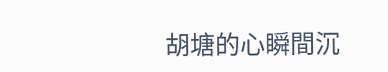胡塘的心瞬間沉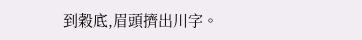到穀底,眉頭擠出川字。